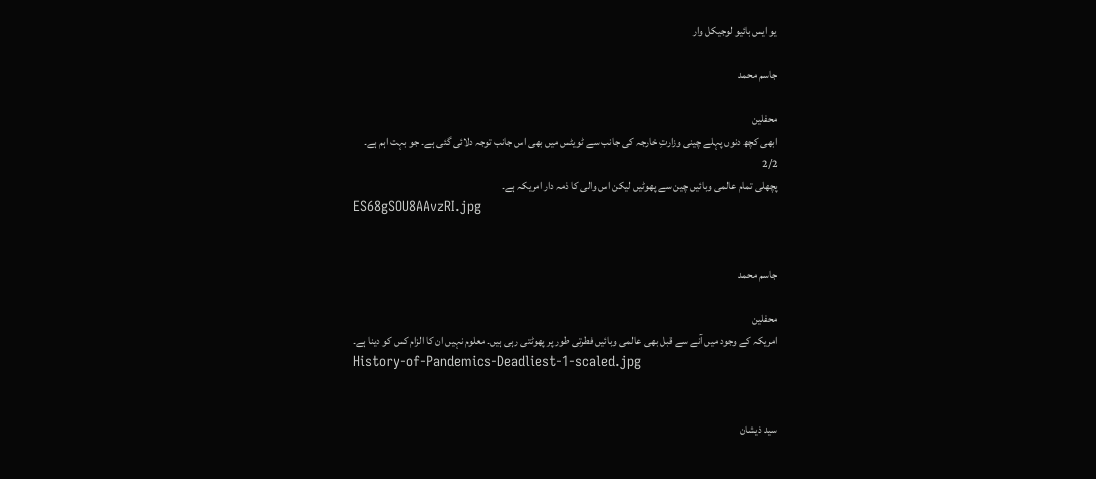یو ایس بائیو لوجیکل وار

جاسم محمد

محفلین
ابھی کچھ دنوں پہلے چینی وزارتِ خارجہ کی جانب سے ٹویٹس میں بھی اس جانب توجہ دلائی گئی ہے۔ جو بہت اہم ہے۔
2/2
پچھلی تمام عالمی وبائیں چین سے پھوٹیں لیکن اس والی کا ذمہ دار امریکہ ہے۔
ES68gSOU8AAvzRI.jpg


جاسم محمد

محفلین
امریکہ کے وجود میں آنے سے قبل بھی عالمی وبائیں فطرتی طور پر پھوٹتی رہی ہیں۔ معلوم نہیں ان کا الزام کس کو دینا ہے۔
History-of-Pandemics-Deadliest-1-scaled.jpg


سید ذیشان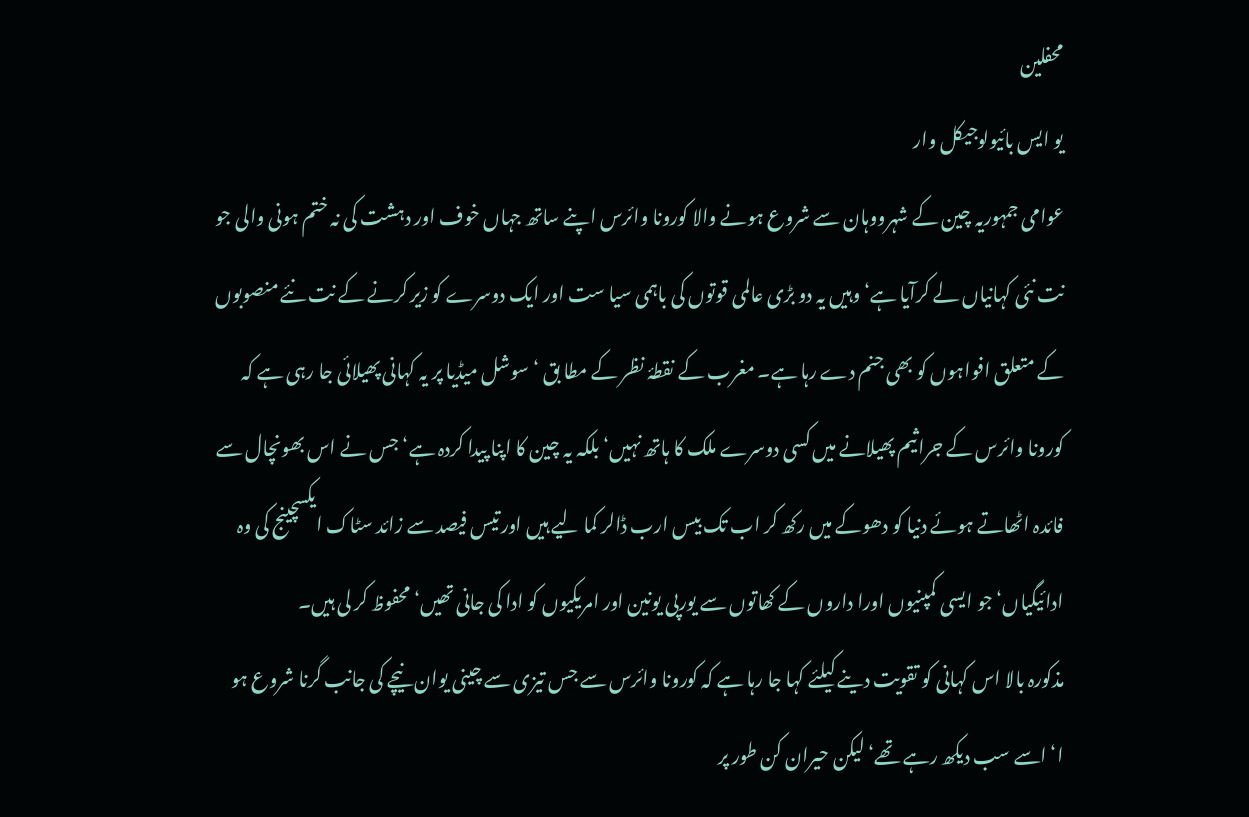محفلین
یو ایس بائیولوجیکل وار
عوامی جمہوریہ چین کے شہرووہان سے شروع ہونے والا کورونا وائرس اپنے ساتھ جہاں خوف اور دہشت کی نہ ختم ہونی والی جو نت نئی کہانیاں لے کرآیا ہے‘ وہیں یہ دو بڑی عالمی قوتوں کی باہمی سیا ست اور ایک دوسرے کو زیر کرنے کے نت نئے منصوبوں کے متعلق افواہوں کو بھی جنم دے رہا ہے۔ مغرب کے نقطۂ نظر کے مطا بق ‘سوشل میڈیا پر یہ کہانی پھیلائی جا رہی ہے کہ کورونا وائرس کے جراثیم پھیلانے میں کسی دوسرے ملک کا ہاتھ نہیں‘ بلکہ یہ چین کا اپنا پیدا کردہ ہے‘ جس نے اس بھونچال سے فائدہ اٹھاتے ہوئے دنیا کو دھوکے میں رکھ کر اب تک بیس ارب ڈالر کما لیے ہیں اور تیس فیصد سے زائد سٹاک ایکسچینج کی وہ ادائیگیاں‘ جو ایسی کمپنیوں اورا داروں کے کھاتوں سے یورپی یونین اور امریکیوں کو ادا کی جانی تھیں‘ محفوظ کر لی ہیں۔
مذکورہ بالا اس کہانی کو تقویت دینے کیلئے کہا جا رہا ہے کہ کورونا وائرس سے جس تیزی سے چینی یوان نیچے کی جانب گرنا شروع ہو ا‘ اسے سب دیکھ رہے تھے‘ لیکن حیران کن طور پر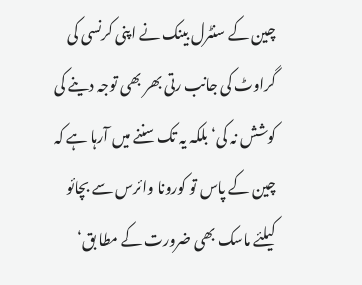چین کے سنٹرل بینک نے اپنی کرنسی کی گراوٹ کی جانب رتی بھر بھی توجہ دینے کی کوشش نہ کی‘ بلکہ یہ تک سننے میں آرہا ہے کہ چین کے پاس تو کورونا وائرس سے بچائو کیلئے ماسک بھی ضرورت کے مطا بق‘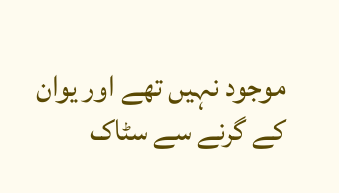موجود نہیں تھے اور یوان کے گرنے سے سٹاک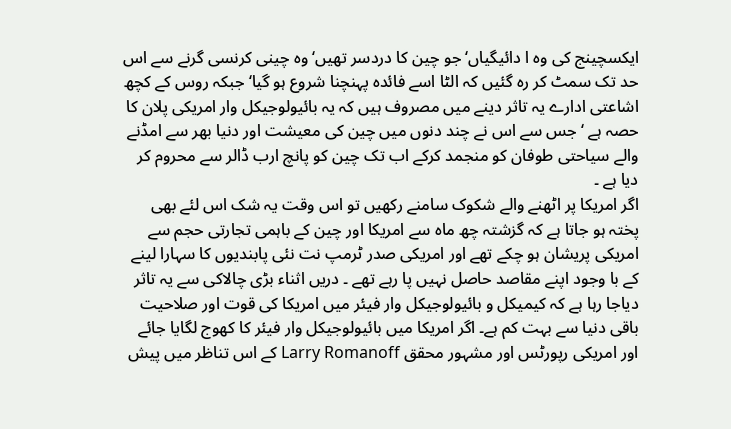ایکسچینج کی وہ ا دائیگیاں‘جو چین کا دردسر تھیں‘ وہ چینی کرنسی گرنے سے اس حد تک سمٹ کر رہ گئیں کہ الٹا اسے فائدہ پہنچنا شروع ہو گیا‘ جبکہ روس کے کچھ اشاعتی ادارے یہ تاثر دینے میں مصروف ہیں کہ یہ بائیولوجیکل وار امریکی پلان کا حصہ ہے ‘جس سے اس نے چند دنوں میں چین کی معیشت اور دنیا بھر سے امڈنے والے سیاحتی طوفان کو منجمد کرکے اب تک چین کو پانچ ارب ڈالر سے محروم کر دیا ہے ۔
اگر امریکا پر اٹھنے والے شکوک سامنے رکھیں تو اس وقت یہ شک اس لئے بھی پختہ ہو جاتا ہے کہ گزشتہ چھ ماہ سے امریکا اور چین کے باہمی تجارتی حجم سے امریکی پریشان ہو چکے تھے اور امریکی صدر ٹرمپ نت نئی پابندیوں کا سہارا لینے کے با وجود اپنے مقاصد حاصل نہیں پا رہے تھے ۔ دریں اثناء بڑی چالاکی سے یہ تاثر دیاجا رہا ہے کہ کیمیکل و بائیولوجیکل وار فیئر میں امریکا کی قوت اور صلاحیت باقی دنیا سے بہت کم ہے۔ اگر امریکا میں بائیولوجیکل وار فیئر کا کھوج لگایا جائے اور امریکی رپورٹس اور مشہور محقق Larry Romanoff کے اس تناظر میں پیش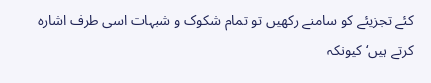کئے تجزیئے کو سامنے رکھیں تو تمام شکوک و شبہات اسی طرف اشارہ کرتے ہیں‘ کیونکہ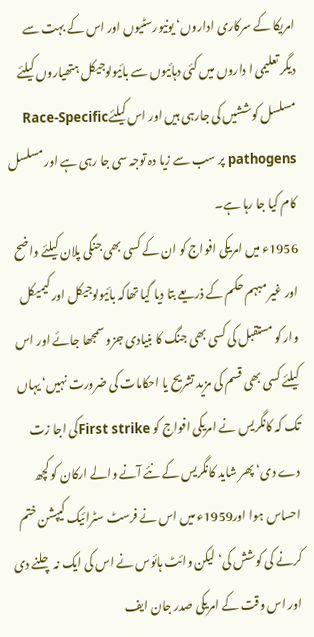امریکا کے سرکاری اداروں‘ یونیورسٹیوں اور اس کے بہت سے دیگر تعلیمی ا داروں میں کئی دہائیوں سے بائیولوجیکل ہتھیاروں کیلئے مسلسل کوششیں کی جارہی ہیں اور اس کیلئےRace-Specific pathogens پر سب سے زیا دہ توجہ سی جا رہی ہے اور مسلسل کام کیا جا رہا ہے۔
1956ء میں امریکی افواج کو ان کے کسی بھی جنگی پلان کیلئے واضح اور غیر مبہم حکم کے ذریعے بتا دیا گیا تھاکہ بائیولوجیکل اور کیمیکل وار کو مستقبل کی کسی بھی جنگ کا بنیادی جزو سمجھا جائے اور اس کیلئے کسی بھی قسم کی مزید تشریح یا احکامات کی ضرورت نہیں‘ یہاں تک کہ کانگریس نے امریکی افواج کو First strikeکی اجا زت دے دی‘ پھر شاید کانگریس کے نئے آنے والے ارکان کو کچھ احساس ہوا اور1959ء میں اس نے فرسٹ سٹرائیک کیپشن ختم کرنے کی کوشش کی‘ لیکن وائٹ ہائوس نے اس کی ایک نہ چلنے دی اور اس وقت کے امریکی صدر جان ایف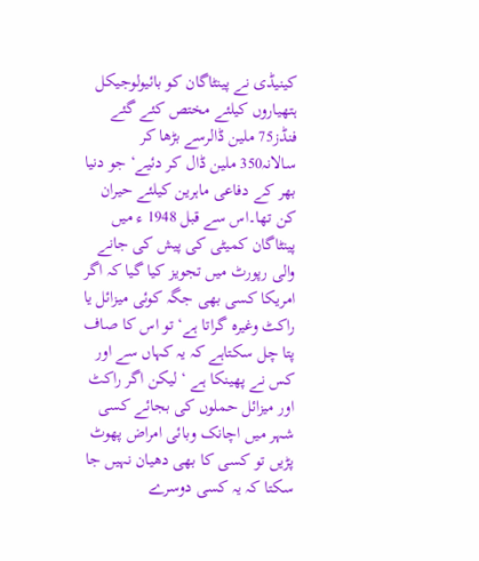کینیڈی نے پینٹاگان کو بائیولوجیکل ہتھیاروں کیلئے مختص کئے گئے فنڈز75 ملین ڈالرسے بڑھا کر سالانہ350 ملین ڈال کر دئیے‘ جو دنیا بھر کے دفاعی ماہرین کیلئے حیران کن تھا۔اس سے قبل 1948 ء میں پینٹاگان کمیٹی کی پیش کی جانے والی رپورٹ میں تجویز کیا گیا کہ اگر امریکا کسی بھی جگہ کوئی میزائل یا راکٹ وغیرہ گراتا ہے‘ تو اس کا صاف پتا چل سکتاہے کہ یہ کہاں سے اور کس نے پھینکا ہے ‘ لیکن اگر راکٹ اور میزائل حملوں کی بجائے کسی شہر میں اچانک وبائی امراض پھوٹ پڑیں تو کسی کا بھی دھیان نہیں جا سکتا کہ یہ کسی دوسرے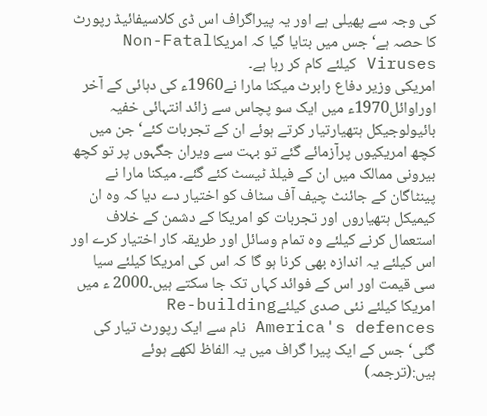کی وجہ سے پھیلی ہے اور یہ پیراگراف اس ڈی کلاسیفائیڈ رپورٹ کا حصہ ہے‘ جس میں بتایا گیا کہ امریکاNon-Fatal Viruses کیلئے کام کر رہا ہے۔
امریکی وزیر دفاع رابرٹ میکنا مارا نے1960ء کی دہائی کے آخر اوراوائل1970ء میں ایک سو پچاس سے زائد انتہائی خفیہ بائیولوجیکل ہتھیارتیار کرتے ہوئے ان کے تجربات کئے‘ جن میں کچھ امریکیوں پرآزمائے گئے تو بہت سے ویران جگہوں پر تو کچھ بیرونی ممالک میں ان کے فیلڈ ٹیسٹ کئے گئے۔ میکنا مارا نے پینٹاگان کے جائنٹ چیف آف سٹاف کو اختیار دے دیا کہ وہ ان کیمیکل ہتھیاروں اور تجربات کو امریکا کے دشمن کے خلاف استعمال کرنے کیلئے وہ تمام وسائل اور طریقہ کار اختیار کرے اور اس کیلئے یہ اندازہ بھی کرنا ہو گا کہ اس کی امریکا کیلئے سیا سی قیمت اور اس کے فوائد کہاں تک جا سکتے ہیں۔2000 ء میں امریکا کیلئے نئی صدی کیلئےRe-building America's defences نام سے ایک رپورٹ تیار کی گئی‘ جس کے ایک پیرا گراف میں یہ الفاظ لکھے ہوئے ہیں:(ترجمہ)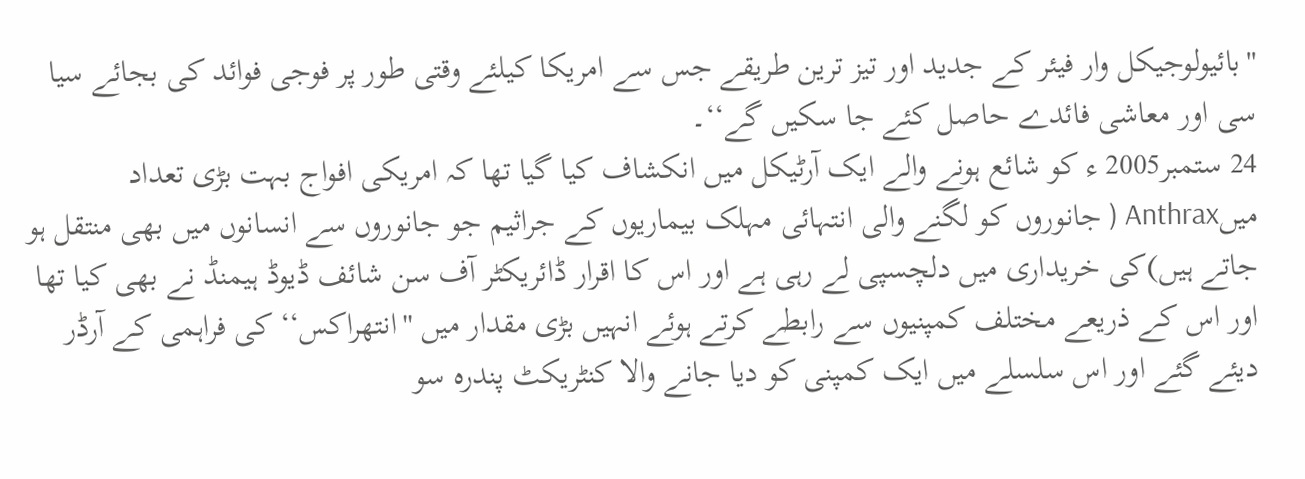''بائیولوجیکل وار فیئر کے جدید اور تیز ترین طریقے جس سے امریکا کیلئے وقتی طور پر فوجی فوائد کی بجائے سیا سی اور معاشی فائدے حاصل کئے جا سکیں گے‘‘۔
24 ستمبر2005 ء کو شائع ہونے والے ایک آرٹیکل میں انکشاف کیا گیا تھا کہ امریکی افواج بہت بڑی تعداد میںAnthrax ( جانوروں کو لگنے والی انتہائی مہلک بیماریوں کے جراثیم جو جانوروں سے انسانوں میں بھی منتقل ہو جاتے ہیں)کی خریداری میں دلچسپی لے رہی ہے اور اس کا اقرار ڈائریکٹر آف سن شائف ڈیوڈ ہیمنڈ نے بھی کیا تھا اور اس کے ذریعے مختلف کمپنیوں سے رابطے کرتے ہوئے انہیں بڑی مقدار میں ''انتھراکس‘‘ کی فراہمی کے آرڈر دیئے گئے اور اس سلسلے میں ایک کمپنی کو دیا جانے والا کنٹریکٹ پندرہ سو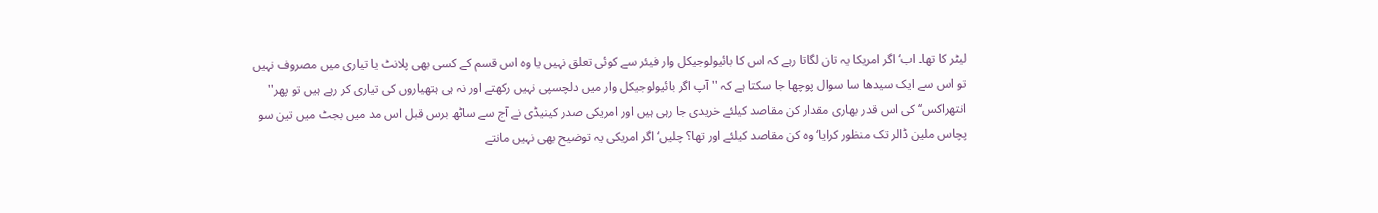لیٹر کا تھا۔ اب‘ اگر امریکا یہ تان لگاتا رہے کہ اس کا بائیولوجیکل وار فیئر سے کوئی تعلق نہیں یا وہ اس قسم کے کسی بھی پلانٹ یا تیاری میں مصروف نہیں تو اس سے ایک سیدھا سا سوال پوچھا جا سکتا ہے کہ '' آپ اگر بائیولوجیکل وار میں دلچسپی نہیں رکھتے اور نہ ہی ہتھیاروں کی تیاری کر رہے ہیں تو پھر'' انتھراکس‘‘ کی اس قدر بھاری مقدار کن مقاصد کیلئے خریدی جا رہی ہیں اور امریکی صدر کینیڈی نے آج سے ساٹھ برس قبل اس مد میں بجٹ میں تین سو پچاس ملین ڈالر تک منظور کرایا‘ وہ کن مقاصد کیلئے اور تھا؟ چلیں‘ اگر امریکی یہ توضیح بھی نہیں مانتے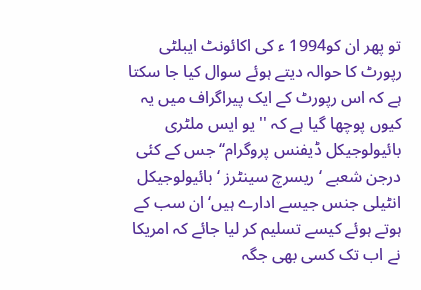تو پھر ان کو1994 ء کی اکائونٹ ایبلٹی رپورٹ کا حوالہ دیتے ہوئے سوال کیا جا سکتا ہے کہ اس رپورٹ کے ایک پیراگراف میں یہ کیوں پوچھا گیا ہے کہ ''یو ایس ملٹری بائیولوجیکل ڈیفنس پروگرام‘‘ جس کے کئی درجن شعبے ‘ ریسرچ سینٹرز ‘ بائیولوجیکل انٹیلی جنس جیسے ادارے ہیں‘ ان سب کے ہوتے ہوئے کیسے تسلیم کر لیا جائے کہ امریکا نے اب تک کسی بھی جگہ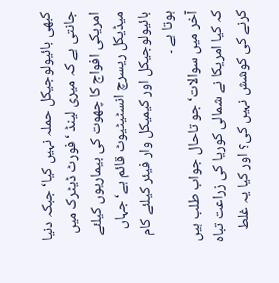کبھی بائیولوجیکل حملہ نہیں کیا‘ جبکہ دنیا جانتی ہے کہ میری لینڈ ‘فورٹ ڈیٹرک میں امریکی افواج کا چھوت کی بیماریوں کیلئے میڈیکل ریسرچ انسٹیٹیوٹ قائم ہے‘ جہاں بائیولوجیکل اور کیمیکل وار فیئر کیلئے کام ہوتا ہے ۔
آخر میں سوالات‘ جو تاحال جواب طلب ہیں کہ کیا امریکا نے شمالی کوریا کی زراعت تباہ کرنے کی کوشش نہیں کی؟ اور کیا یہ غلط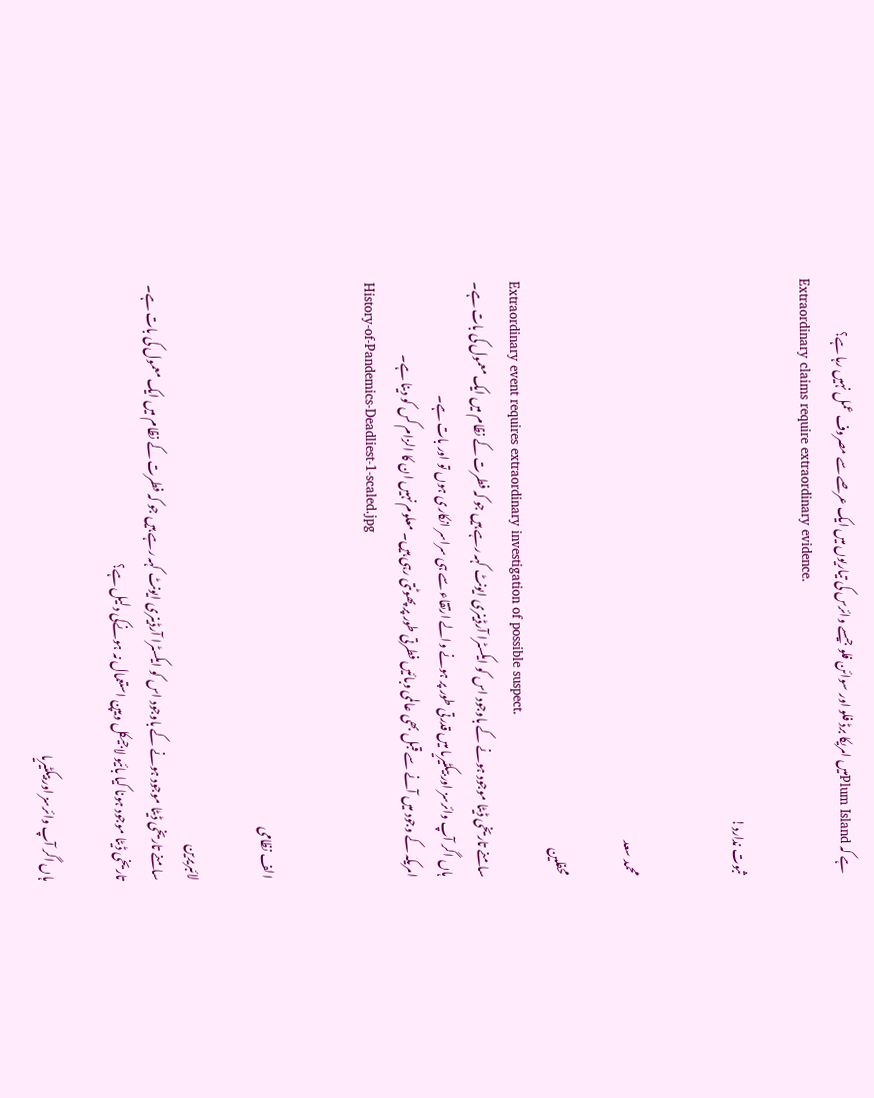ہے کہ Plum Islandمیں امریکا برڈ فلو اور سوائن فلو جیسے وائرس کی تیاریوں میں ایک عرصے سے مصروف عمل نہیں رہا ہے؟
Extraordinary claims require extraordinary evidence.

ثبوت ندارد!


محمد سعد

محفلین
Extraordinary event requires extraordinary investigation of possible suspect.
سامنے تاریخی ڈیٹا موجود ہونے کے باوجود اس کو ایکسٹرا آرڈینری ایونٹ کہہ رہے ہیں جو کہ فطرت کے نظام میں ایک معمول کی بات ہے۔
ہاں اگر آپ وائرسز اور بیکٹیریا میں قدرتی طور پر ہونے والے ارتقاء سے ہی سراسر انکاری ہوں تو اور بات ہے۔
امریکہ کے وجود میں آنے سے قبل بھی عالمی وبائیں فطرتی طور پر پھوٹتی رہی ہیں۔ معلوم نہیں ان کا الزام کس کو دینا ہے۔
History-of-Pandemics-Deadliest-1-scaled.jpg


الف نظامی

لائبریرین
سامنے تاریخی ڈیٹا موجود ہونے کے باوجود اس کو ایکسٹرا آرڈینری ایونٹ کہہ رہے ہیں جو کہ فطرت کے نظام میں ایک معمول کی بات ہے۔
تاریخی ڈیٹا موجود ہونا کیا بائیو لاجیکل ویپن استعمال نہ ہونےکی دلیل ہے؟

ہاں اگر آپ وائرسز اور بیکٹیریا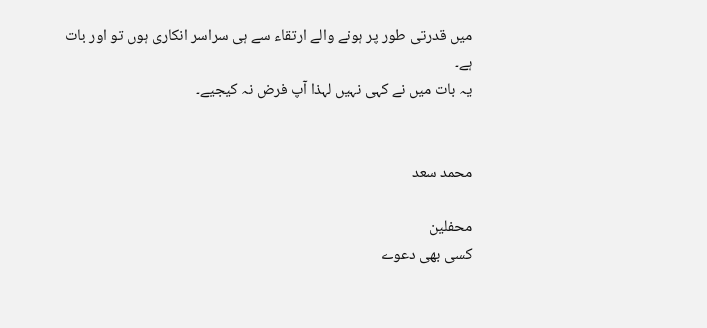میں قدرتی طور پر ہونے والے ارتقاء سے ہی سراسر انکاری ہوں تو اور بات ہے۔
یہ بات میں نے کہی نہیں لہذا آپ فرض نہ کیجیے۔


محمد سعد

محفلین
کسی بھی دعوے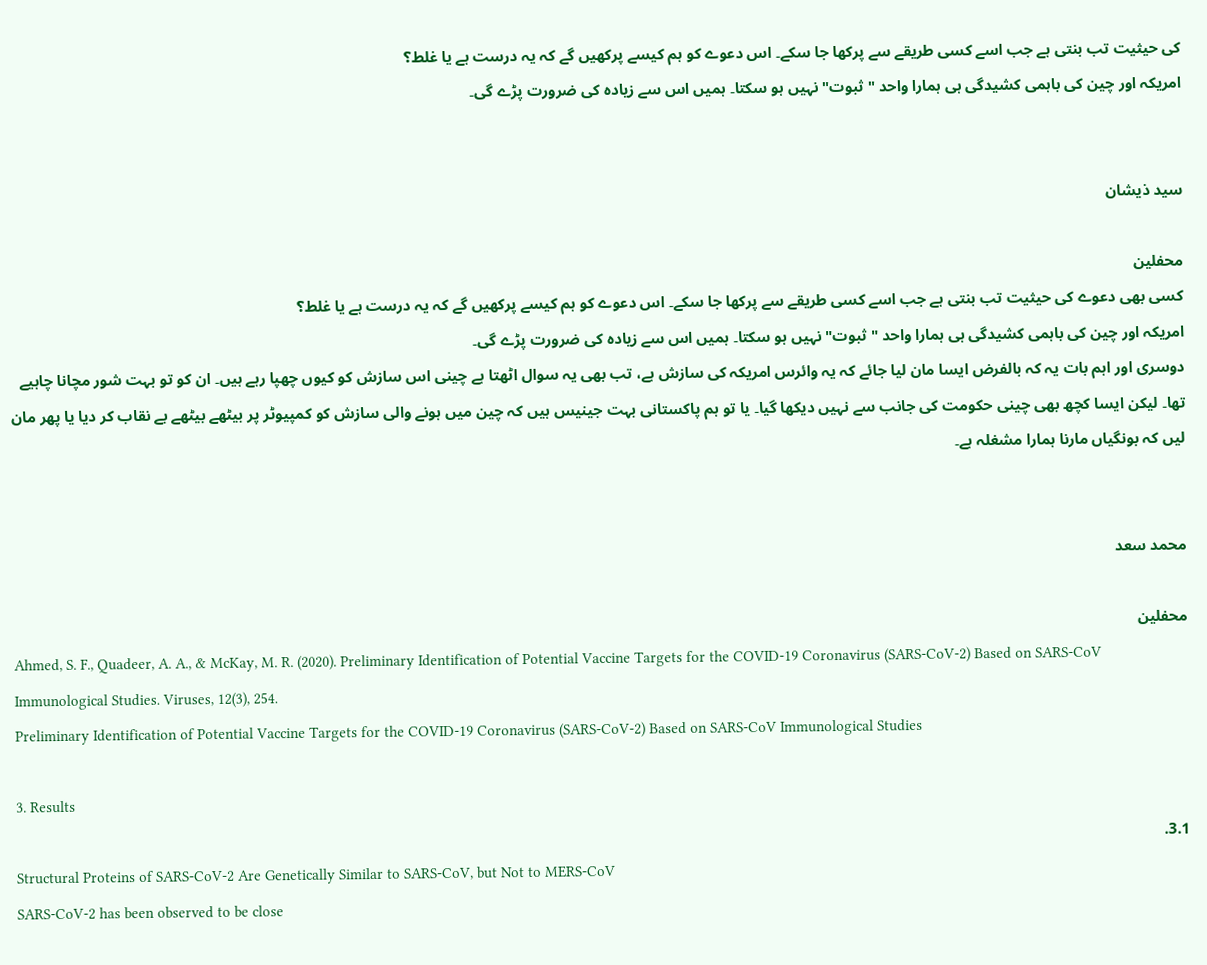کی حیثیت تب بنتی ہے جب اسے کسی طریقے سے پرکھا جا سکے۔ اس دعوے کو ہم کیسے پرکھیں گے کہ یہ درست ہے یا غلط؟
امریکہ اور چین کی باہمی کشیدگی ہی ہمارا واحد "ثبوت" نہیں ہو سکتا۔ ہمیں اس سے زیادہ کی ضرورت پڑے گی۔


سید ذیشان

محفلین
کسی بھی دعوے کی حیثیت تب بنتی ہے جب اسے کسی طریقے سے پرکھا جا سکے۔ اس دعوے کو ہم کیسے پرکھیں گے کہ یہ درست ہے یا غلط؟
امریکہ اور چین کی باہمی کشیدگی ہی ہمارا واحد "ثبوت" نہیں ہو سکتا۔ ہمیں اس سے زیادہ کی ضرورت پڑے گی۔
دوسری اور اہم بات یہ کہ بالفرض ایسا مان لیا جائے کہ یہ وائرس امریکہ کی سازش ہے، تب بھی یہ سوال اٹھتا ہے چینی اس سازش کو کیوں چھپا رہے ہیں۔ ان کو تو بہت شور مچانا چاہیے تھا۔ لیکن ایسا کچھ بھی چینی حکومت کی جانب سے نہیں دیکھا گیا۔ یا تو ہم پاکستانی بہت جینیس ہیں کہ چین میں ہونے والی سازش کو کمپیوٹر پر بیٹھے بیٹھے بے نقاب کر دیا یا پھر مان لیں کہ بونگیاں مارنا ہمارا مشغلہ ہے۔


محمد سعد

محفلین
Ahmed, S. F., Quadeer, A. A., & McKay, M. R. (2020). Preliminary Identification of Potential Vaccine Targets for the COVID-19 Coronavirus (SARS-CoV-2) Based on SARS-CoV Immunological Studies. Viruses, 12(3), 254.
Preliminary Identification of Potential Vaccine Targets for the COVID-19 Coronavirus (SARS-CoV-2) Based on SARS-CoV Immunological Studies

3. Results
3.1.
Structural Proteins of SARS-CoV-2 Are Genetically Similar to SARS-CoV, but Not to MERS-CoV
SARS-CoV-2 has been observed to be close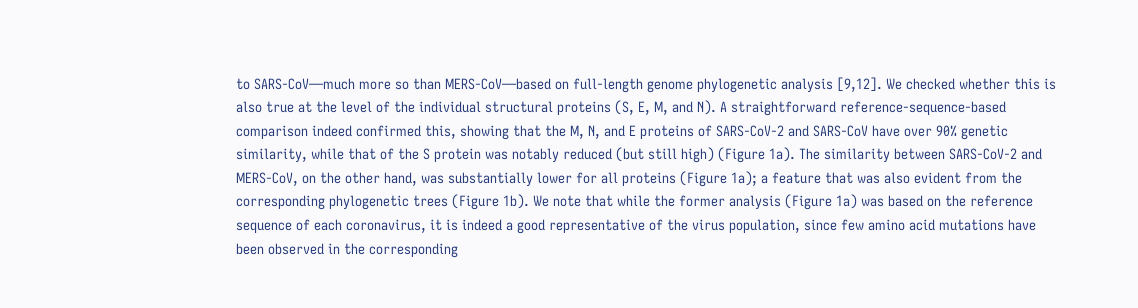to SARS-CoV—much more so than MERS-CoV—based on full-length genome phylogenetic analysis [9,12]. We checked whether this is also true at the level of the individual structural proteins (S, E, M, and N). A straightforward reference-sequence-based comparison indeed confirmed this, showing that the M, N, and E proteins of SARS-CoV-2 and SARS-CoV have over 90% genetic similarity, while that of the S protein was notably reduced (but still high) (Figure 1a). The similarity between SARS-CoV-2 and MERS-CoV, on the other hand, was substantially lower for all proteins (Figure 1a); a feature that was also evident from the corresponding phylogenetic trees (Figure 1b). We note that while the former analysis (Figure 1a) was based on the reference sequence of each coronavirus, it is indeed a good representative of the virus population, since few amino acid mutations have been observed in the corresponding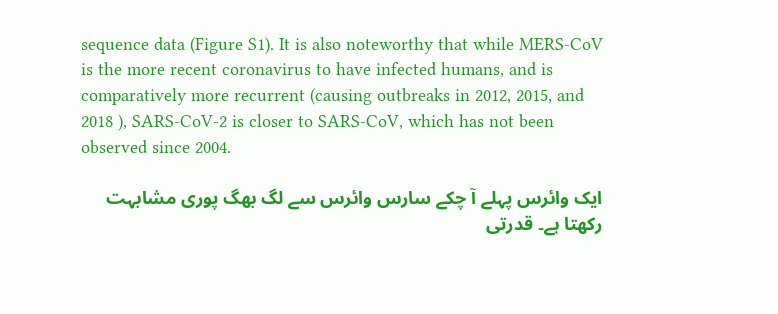sequence data (Figure S1). It is also noteworthy that while MERS-CoV is the more recent coronavirus to have infected humans, and is comparatively more recurrent (causing outbreaks in 2012, 2015, and 2018 ), SARS-CoV-2 is closer to SARS-CoV, which has not been observed since 2004.

ایک وائرس پہلے آ چکے سارس وائرس سے لگ بھگ پوری مشابہت رکھتا ہے۔ قدرتی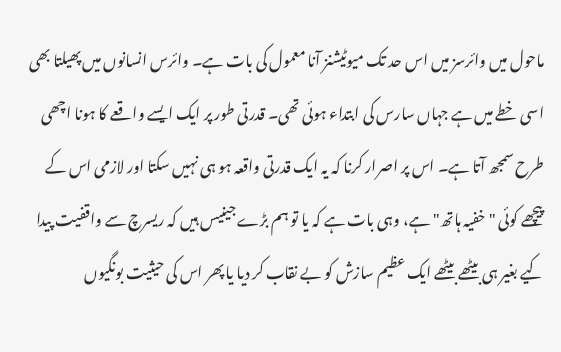ماحول میں وائرسز میں اس حد تک میوٹیشنز آنا معمول کی بات ہے۔ وائرس انسانوں میں پھیلتا بھی اسی خطے میں ہے جہاں سارس کی ابتداء ہوئی تھی۔ قدرتی طور پر ایک ایسے واقعے کا ہونا اچھی طرح سمجھ آتا ہے۔ اس پر اصرار کرنا کہ یہ ایک قدرتی واقعہ ہو ہی نہیں سکتا اور لازمی اس کے پیچھے کوئی "خفیہ ہاتھ" ہے، وہی بات ہے کہ یا تو ہم بڑے جینیس ہیں کہ ریسرچ سے واقفیت پیدا کیے بغیر ہی بیٹھے بیٹھے ایک عظیم سازش کو بے نقاب کر دیا یا پھر اس کی حیثیت بونگیوں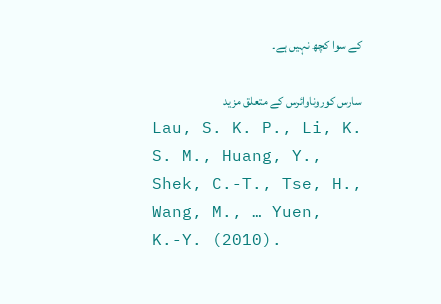کے سوا کچھ نہیں ہے۔

سارس کوروناوائرس کے متعلق مزید
Lau, S. K. P., Li, K. S. M., Huang, Y., Shek, C.-T., Tse, H., Wang, M., … Yuen, K.-Y. (2010).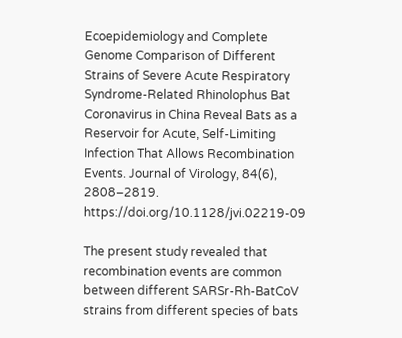Ecoepidemiology and Complete Genome Comparison of Different Strains of Severe Acute Respiratory Syndrome-Related Rhinolophus Bat Coronavirus in China Reveal Bats as a Reservoir for Acute, Self-Limiting Infection That Allows Recombination Events. Journal of Virology, 84(6), 2808–2819.
https://doi.org/10.1128/jvi.02219-09

The present study revealed that recombination events are common between different SARSr-Rh-BatCoV strains from different species of bats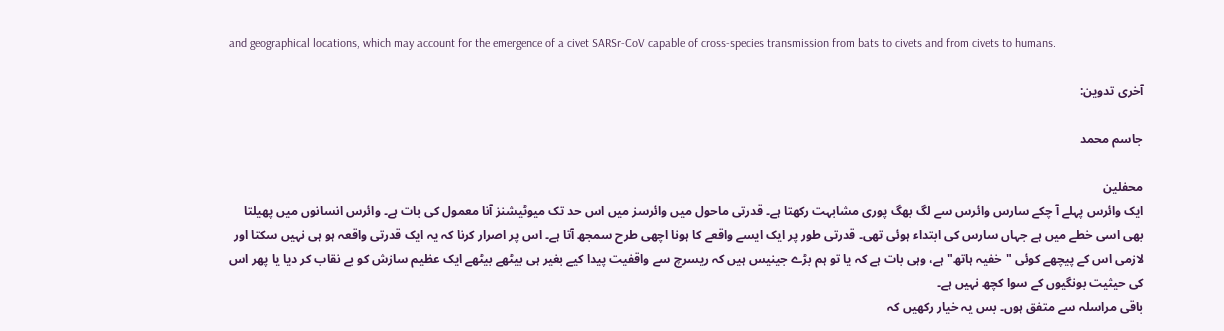and geographical locations, which may account for the emergence of a civet SARSr-CoV capable of cross-species transmission from bats to civets and from civets to humans.

آخری تدوین:

جاسم محمد

محفلین
ایک وائرس پہلے آ چکے سارس وائرس سے لگ بھگ پوری مشابہت رکھتا ہے۔ قدرتی ماحول میں وائرسز میں اس حد تک میوٹیشنز آنا معمول کی بات ہے۔ وائرس انسانوں میں پھیلتا بھی اسی خطے میں ہے جہاں سارس کی ابتداء ہوئی تھی۔ قدرتی طور پر ایک ایسے واقعے کا ہونا اچھی طرح سمجھ آتا ہے۔ اس پر اصرار کرنا کہ یہ ایک قدرتی واقعہ ہو ہی نہیں سکتا اور لازمی اس کے پیچھے کوئی "خفیہ ہاتھ" ہے، وہی بات ہے کہ یا تو ہم بڑے جینیس ہیں کہ ریسرچ سے واقفیت پیدا کیے بغیر ہی بیٹھے بیٹھے ایک عظیم سازش کو بے نقاب کر دیا یا پھر اس کی حیثیت بونگیوں کے سوا کچھ نہیں ہے۔
باقی مراسلہ سے متفق ہوں۔ بس یہ خیار رکھیں کہ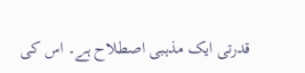قدرتی ایک مذہبی اصطلاح ہے۔ اس کی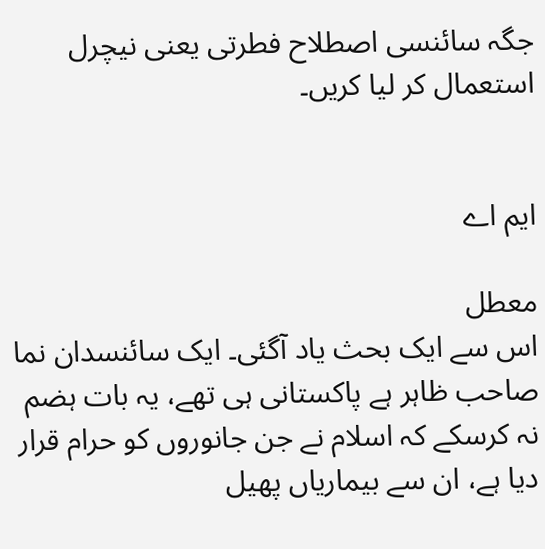جگہ سائنسی اصطلاح فطرتی یعنی نیچرل استعمال کر لیا کریں۔


ایم اے

معطل
اس سے ایک بحث یاد آگئی۔ ایک سائنسدان نما صاحب ظاہر ہے پاکستانی ہی تھے، یہ بات ہضم نہ کرسکے کہ اسلام نے جن جانوروں کو حرام قرار دیا ہے، ان سے بیماریاں پھیل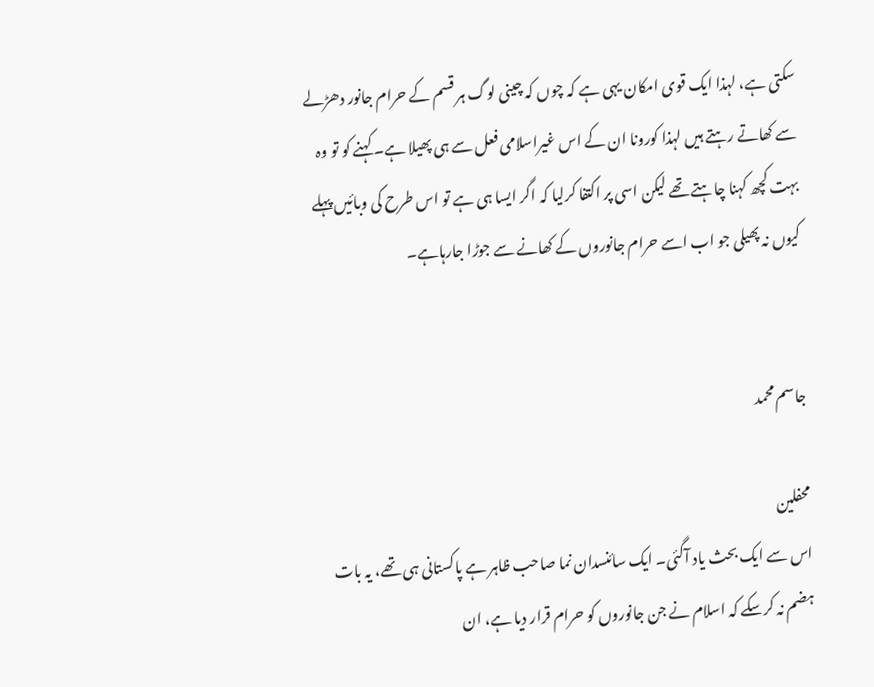سکتی ہے، لہذا ایک قوی امکان یہی ہے کہ چوں کہ چینی لوگ ہر قسم کے حرام جانور دھڑلے سے کھاتے رہتے ہیں لہذا کورونا ان کے اس غیراسلامی فعل سے ہی پھیلا ہے۔ کہنے کو تو وہ بہت کچھ کہنا چاہتے تھے لیکن اسی پر اکتفا کرلیا کہ اگر ایسا ہی ہے تو اس طرح کی وبائیں پہلے کیوں نہ پھیلی جو اب اسے حرام جانوروں کے کھانے سے جوڑا جارہاہے۔


جاسم محمد

محفلین
اس سے ایک بحث یاد آگئی۔ ایک سائنسدان نما صاحب ظاہر ہے پاکستانی ہی تھے، یہ بات ہضم نہ کرسکے کہ اسلام نے جن جانوروں کو حرام قرار دیا ہے، ان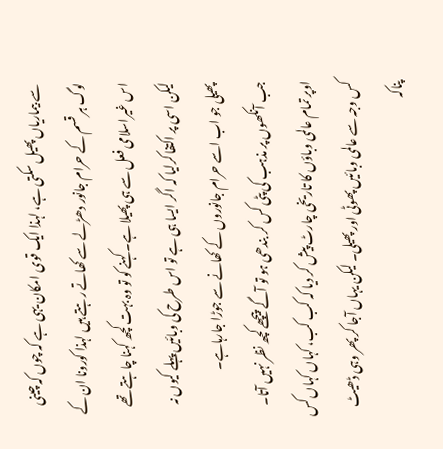سے بیماریاں پھیل سکتی ہے، لہذا ایک قوی امکان یہی ہے کہ چوں کہ چینی لوگ ہر قسم کے حرام جانور دھڑلے سے کھاتے رہتے ہیں لہذا کورونا ان کے اس غیراسلامی فعل سے ہی پھیلا ہے۔ کہنے کو تو وہ بہت کچھ کہنا چاہتے تھے لیکن اسی پر اکتفا کرلیا کہ اگر ایسا ہی ہے تو اس طرح کی وبائیں پہلے کیوں نہ پھیلی جو اب اسے حرام جانوروں کے کھانے سے جوڑا جارہاہے۔
جب آنکھوں پر مذہب کی پٹی کس کر بندھی ہو تو آگے پیچھے کچھ نظر نہیں آتا۔
اوپر تمام عالمی وباؤں کا تاریخی چارٹ پیش کر دیا کہ کب کب، کہاں کہاں کس کس وجہ سے عالمی وبائیں پھوٹی اور پھیلی۔ لیکن یہاں آجا کر پھر وہی ڈھیٹ پناکہ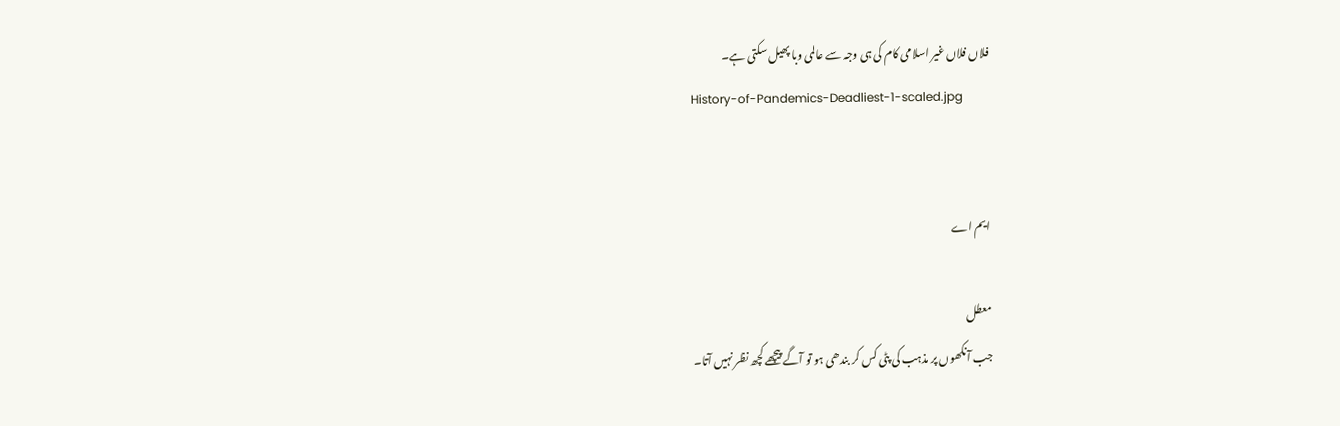فلاں فلاں غیر اسلامی کام کی ہی وجہ سے عالمی وبا پھیل سکتی ہے۔
History-of-Pandemics-Deadliest-1-scaled.jpg


ایم اے

معطل
جب آنکھوں پر مذہب کی پٹی کس کر بندھی ہو تو آگے پیچھے کچھ نظر نہیں آتا۔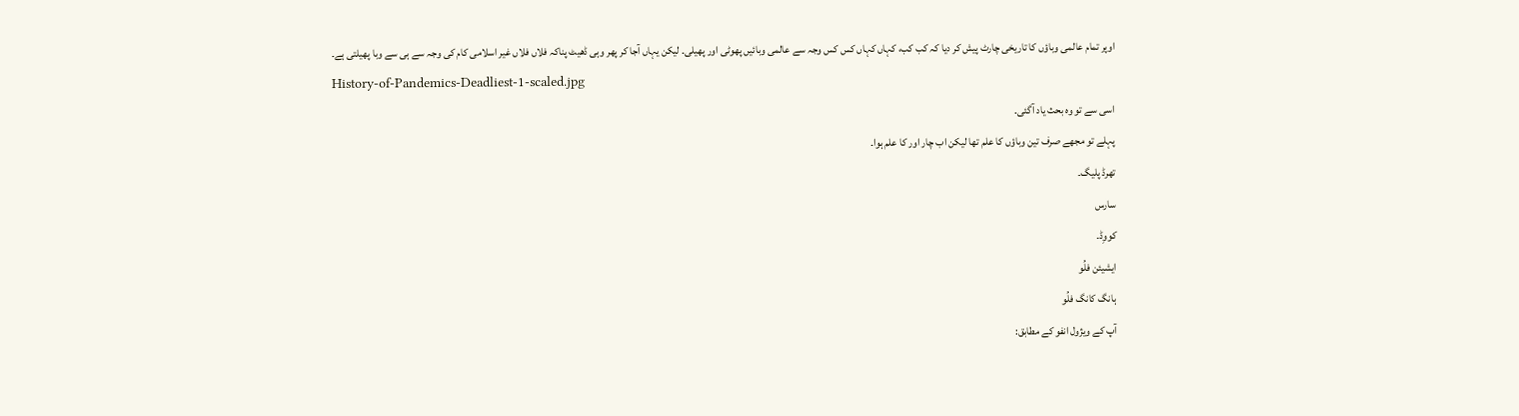اوپر تمام عالمی وباؤں کا تاریخی چارٹ پیش کر دیا کہ کب کب، کہاں کہاں کس کس وجہ سے عالمی وبائیں پھوٹی اور پھیلی۔ لیکن یہاں آجا کر پھر وہی ڈھیٹ پناکہ فلاں فلاں غیر اسلامی کام کی وجہ سے ہی سے وبا پھیلتی ہے۔
History-of-Pandemics-Deadliest-1-scaled.jpg
اسی سے تو وہ بحث یاد آگئی۔
پہلے تو مجھے صرف تین وباؤں کا علم تھا لیکن اب چار اور کا علم ہوا۔
تھرڈ پلیگ۔
سارس
کووِڈ۔
ایشیئن فلُو
ہانگ کانگ فلُو
آپ کے ویژول انفو کے مطابق: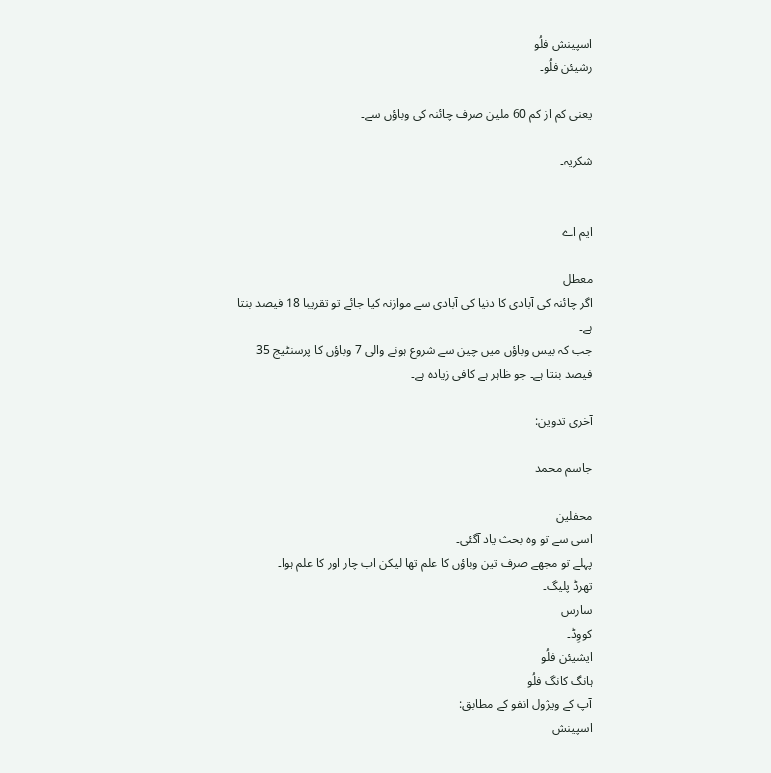اسپینش فلُو
رشیئن فلُو۔

یعنی کم از کم 60 ملین صرف چائنہ کی وباؤں سے۔

شکریہ۔


ایم اے

معطل
اگر چائنہ کی آبادی کا دنیا کی آبادی سے موازنہ کیا جائے تو تقریبا 18 فیصد بنتا ہے۔
جب کہ بیس وباؤں میں چین سے شروع ہونے والی 7 وباؤں کا پرسنٹیج 35 فیصد بنتا ہے۔ جو ظاہر ہے کافی زیادہ ہے۔

آخری تدوین:

جاسم محمد

محفلین
اسی سے تو وہ بحث یاد آگئی۔
پہلے تو مجھے صرف تین وباؤں کا علم تھا لیکن اب چار اور کا علم ہوا۔
تھرڈ پلیگ۔
سارس
کووِڈ۔
ایشیئن فلُو
ہانگ کانگ فلُو
آپ کے ویژول انفو کے مطابق:
اسپینش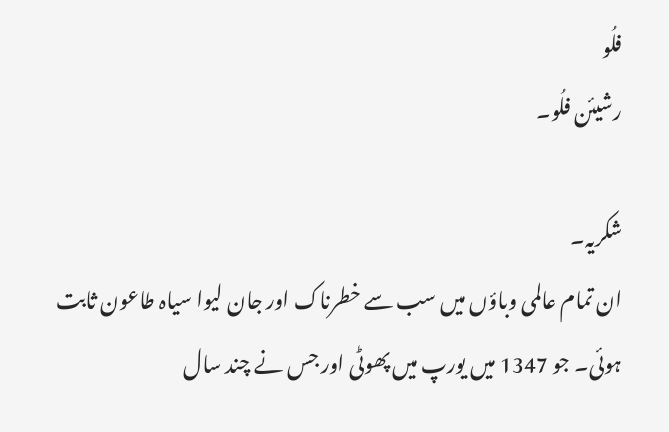فلُو
رشیئن فلُو۔

شکریہ۔
ان تمام عالمی وباؤں میں سب سے خطرناک اور جان لیوا سیاہ طاعون ثابت ہوئی۔ جو 1347 میں یورپ میں پھوٹی اور جس نے چند سال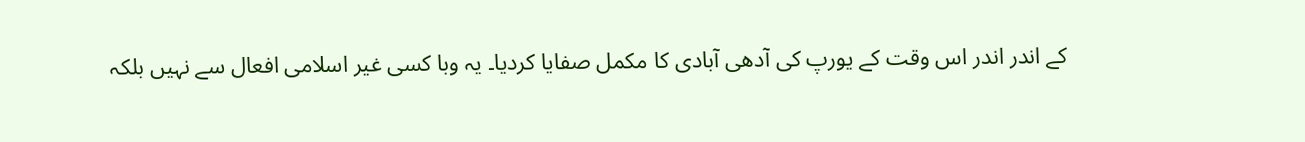کے اندر اندر اس وقت کے یورپ کی آدھی آبادی کا مکمل صفایا کردیا۔ یہ وبا کسی غیر اسلامی افعال سے نہیں بلکہ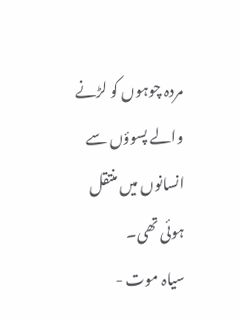مردہ چوہوں کو لڑنے والے پسوؤں سے انسانوں میں منتقل ہوئی تھی۔
سیاہ موت -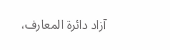آزاد دائرۃ المعارف،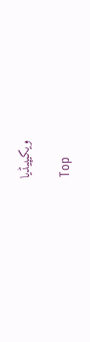ویکیپیڈیا

Top